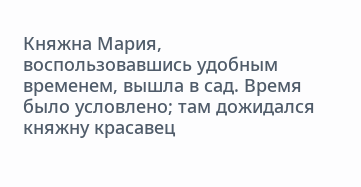Княжна Мария, воспользовавшись удобным временем, вышла в сад. Время было условлено; там дожидался княжну красавец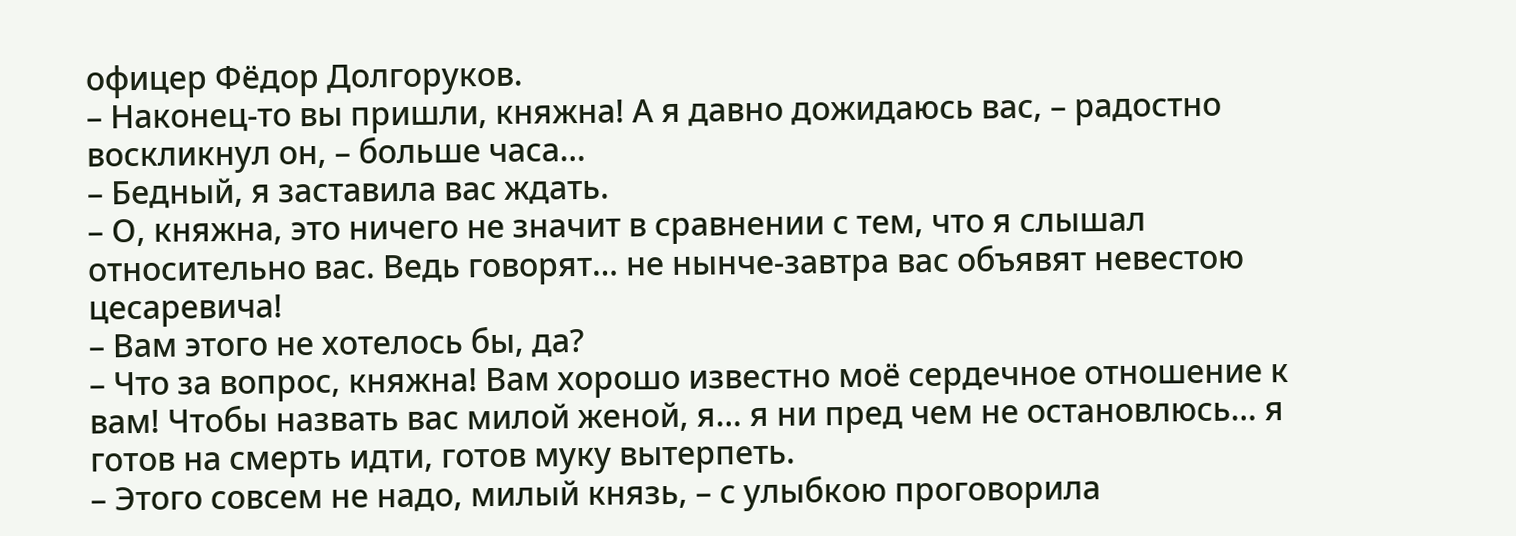офицер Фёдор Долгоруков.
– Наконец-то вы пришли, княжна! А я давно дожидаюсь вас, – радостно воскликнул он, – больше часа…
– Бедный, я заставила вас ждать.
– О, княжна, это ничего не значит в сравнении с тем, что я слышал относительно вас. Ведь говорят… не нынче-завтра вас объявят невестою цесаревича!
– Вам этого не хотелось бы, да?
– Что за вопрос, княжна! Вам хорошо известно моё сердечное отношение к вам! Чтобы назвать вас милой женой, я… я ни пред чем не остановлюсь… я готов на смерть идти, готов муку вытерпеть.
– Этого совсем не надо, милый князь, – с улыбкою проговорила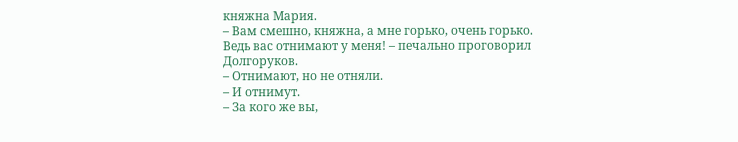княжна Мария.
– Вам смешно, княжна, а мне горько, очень горько. Ведь вас отнимают у меня! – печально проговорил Долгоруков.
– Отнимают, но не отняли.
– И отнимут.
– За кого же вы,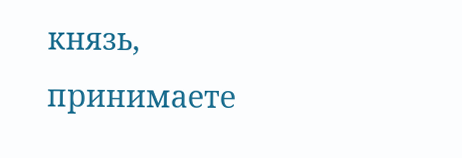князь, принимаете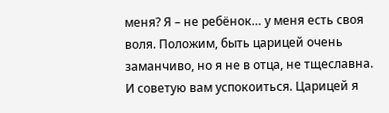меня? Я – не ребёнок… у меня есть своя воля. Положим, быть царицей очень заманчиво, но я не в отца, не тщеславна. И советую вам успокоиться. Царицей я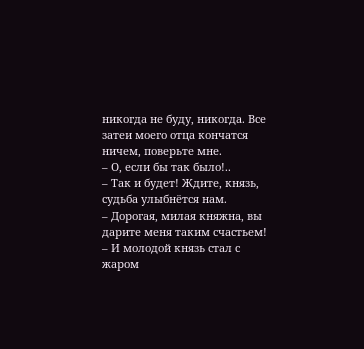никогда не буду, никогда. Все затеи моего отца кончатся ничем, поверьте мне.
– О, если бы так было!..
– Так и будет! Ждите, князь, судьба улыбнётся нам.
– Дорогая, милая княжна, вы дарите меня таким счастьем! – И молодой князь стал с жаром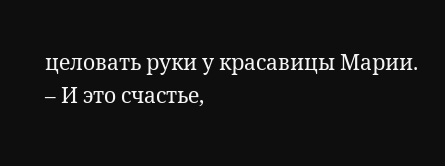целовать руки у красавицы Марии.
– И это счастье,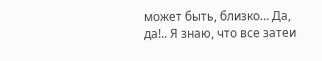может быть, близко… Да, да!.. Я знаю, что все затеи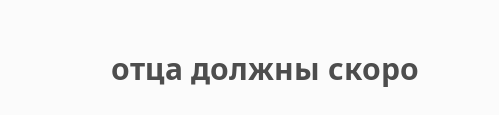отца должны скоро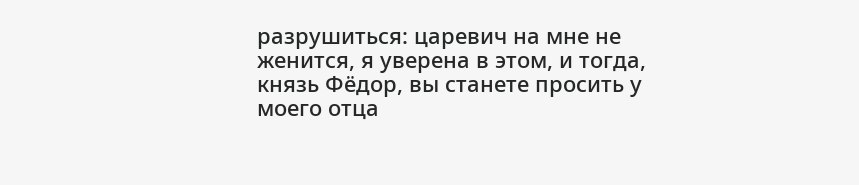разрушиться: царевич на мне не женится, я уверена в этом, и тогда, князь Фёдор, вы станете просить у моего отца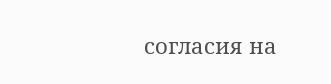согласия на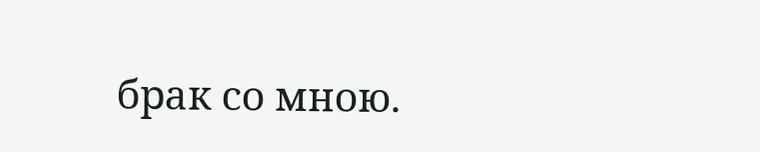брак со мною.